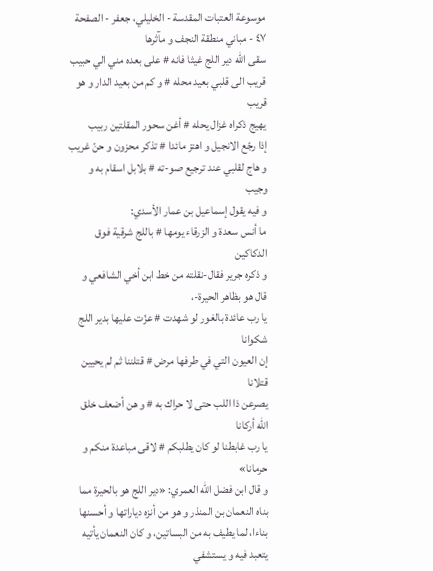موسوعة العتبات المقدسة - الخليلي، جعفر - الصفحة ٤٧ - مباني منطقة النجف و مآثرها
سقى اللّه دير اللج غيثا فانه # على بعده مني الي حبيب
قريب الى قلبي بعيد محله # و كم من بعيد الدار و هو قريب
يهيج ذكراه غزال يحله # أغن سحور المقلتين ربيب
إذا رجّع الانجيل و اهتز مائدا # تذكر محزون و حنّ غريب
و هاج لقلبي عند ترجيع صو-ته # بلابل اسقام به و وجيب
و فيه يقول إسماعيل بن عمار الأسدي:
ما أنس سعدة و الزرقاء يومها # باللج شرقية فوق الدكاكين
و ذكره جرير فقال-نقلته من خط ابن أخي الشافعي و قال هو بظاهر الحيرة-،
يا رب عائدة بالغور لو شهدت # عزّت عليها بدير اللج شكوانا
إن العيون التي في طرفها مرض # قتلننا ثم لم يحيين قتلانا
يصرعن ذا اللب حتى لا حراك به # و هن أضعف خلق اللّه أركانا
يا رب غابطنا لو كان يطلبكم # لاقى مباعدة منكم و حرمانا»
و قال ابن فضل اللّه العمري: «دير اللج هو بالحيرة مما بناه النعمان بن المنذر و هو من أنزه دياراتها و أحسنها بناءا، لما يطيف به من البساتين، و كان النعمان يأتيه يتعبد فيه و يستشفي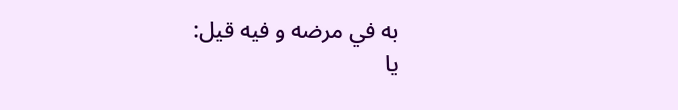به في مرضه و فيه قيل:
يا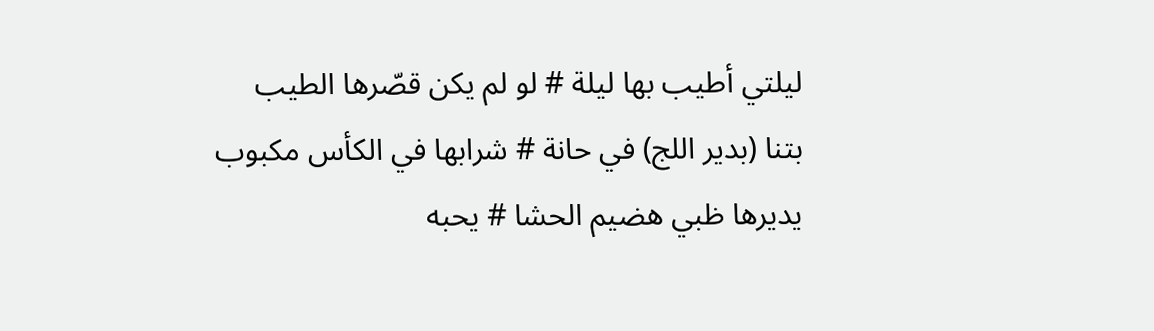ليلتي أطيب بها ليلة # لو لم يكن قصّرها الطيب
بتنا (بدير اللج) في حانة # شرابها في الكأس مكبوب
يديرها ظبي هضيم الحشا # يحبه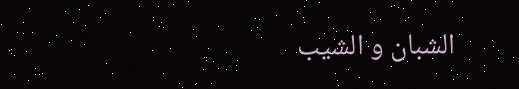الشبان و الشيب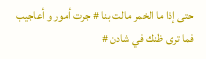حتى إذا ما الخمر مالت بنا # جرت أمور و أعاجيب
فما ترى ظنك في شادن #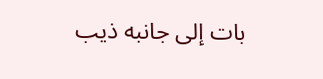بات إلى جانبه ذيب